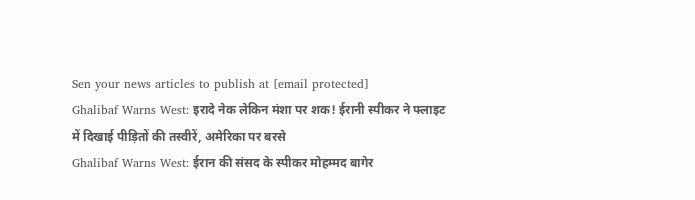Sen your news articles to publish at [email protected]
Ghalibaf Warns West: इरादे नेक लेकिन मंशा पर शक! ईरानी स्पीकर ने फ्लाइट में दिखाई पीड़ितों की तस्वीरें, अमेरिका पर बरसे
Ghalibaf Warns West: ईरान की संसद के स्पीकर मोहम्मद बागेर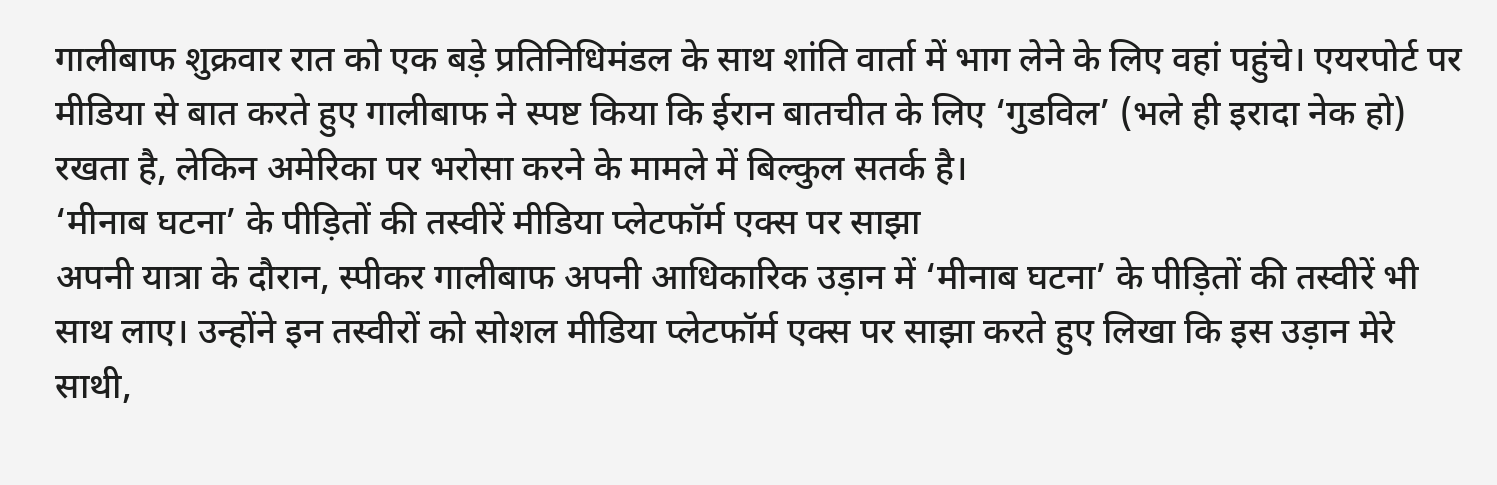गालीबाफ शुक्रवार रात को एक बड़े प्रतिनिधिमंडल के साथ शांति वार्ता में भाग लेने के लिए वहां पहुंचे। एयरपोर्ट पर मीडिया से बात करते हुए गालीबाफ ने स्पष्ट किया कि ईरान बातचीत के लिए ‘गुडविल’ (भले ही इरादा नेक हो) रखता है, लेकिन अमेरिका पर भरोसा करने के मामले में बिल्कुल सतर्क है।
‘मीनाब घटना’ के पीड़ितों की तस्वीरें मीडिया प्लेटफॉर्म एक्स पर साझा
अपनी यात्रा के दौरान, स्पीकर गालीबाफ अपनी आधिकारिक उड़ान में ‘मीनाब घटना’ के पीड़ितों की तस्वीरें भी साथ लाए। उन्होंने इन तस्वीरों को सोशल मीडिया प्लेटफॉर्म एक्स पर साझा करते हुए लिखा कि इस उड़ान मेरे साथी,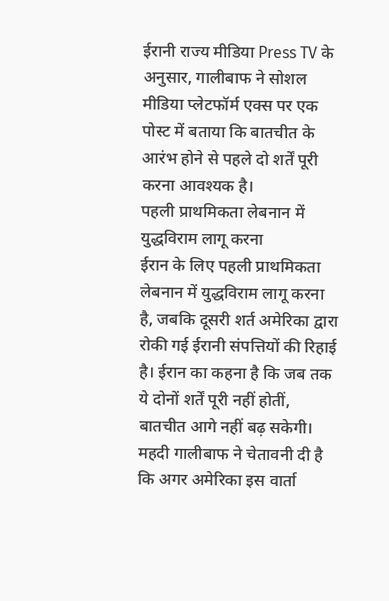ईरानी राज्य मीडिया Press TV के अनुसार, गालीबाफ ने सोशल मीडिया प्लेटफॉर्म एक्स पर एक पोस्ट में बताया कि बातचीत के आरंभ होने से पहले दो शर्तें पूरी करना आवश्यक है।
पहली प्राथमिकता लेबनान में युद्धविराम लागू करना
ईरान के लिए पहली प्राथमिकता लेबनान में युद्धविराम लागू करना है, जबकि दूसरी शर्त अमेरिका द्वारा रोकी गई ईरानी संपत्तियों की रिहाई है। ईरान का कहना है कि जब तक ये दोनों शर्तें पूरी नहीं होतीं, बातचीत आगे नहीं बढ़ सकेगी। महदी गालीबाफ ने चेतावनी दी है कि अगर अमेरिका इस वार्ता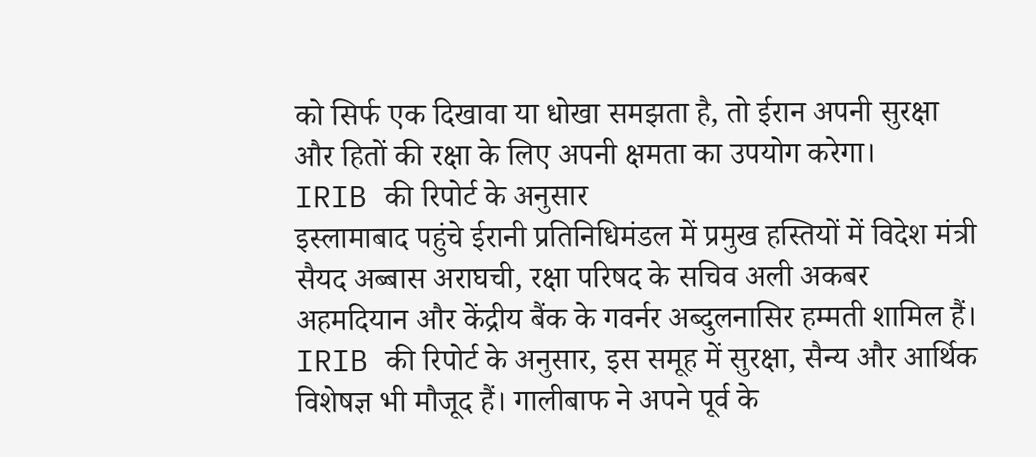को सिर्फ एक दिखावा या धोखा समझता है, तो ईरान अपनी सुरक्षा और हितों की रक्षा के लिए अपनी क्षमता का उपयोग करेगा।
IRIB की रिपोर्ट के अनुसार
इस्लामाबाद पहुंचे ईरानी प्रतिनिधिमंडल में प्रमुख हस्तियों में विदेश मंत्री सैयद अब्बास अराघची, रक्षा परिषद के सचिव अली अकबर अहमदियान और केंद्रीय बैंक के गवर्नर अब्दुलनासिर हम्मती शामिल हैं। IRIB की रिपोर्ट के अनुसार, इस समूह में सुरक्षा, सैन्य और आर्थिक विशेषज्ञ भी मौजूद हैं। गालीबाफ ने अपने पूर्व के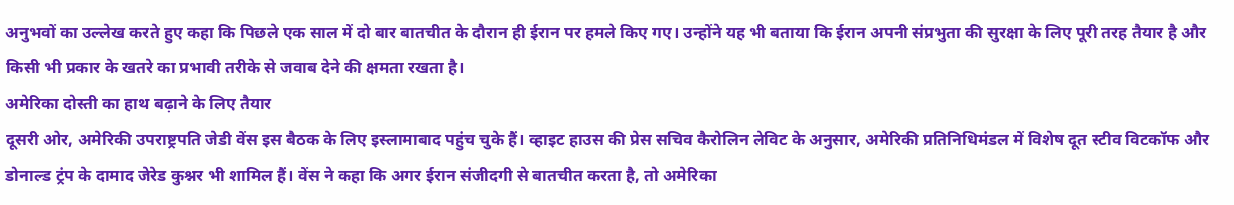अनुभवों का उल्लेख करते हुए कहा कि पिछले एक साल में दो बार बातचीत के दौरान ही ईरान पर हमले किए गए। उन्होंने यह भी बताया कि ईरान अपनी संप्रभुता की सुरक्षा के लिए पूरी तरह तैयार है और किसी भी प्रकार के खतरे का प्रभावी तरीके से जवाब देने की क्षमता रखता है।
अमेरिका दोस्ती का हाथ बढ़ाने के लिए तैयार
दूसरी ओर, अमेरिकी उपराष्ट्रपति जेडी वेंस इस बैठक के लिए इस्लामाबाद पहुंच चुके हैं। व्हाइट हाउस की प्रेस सचिव कैरोलिन लेविट के अनुसार, अमेरिकी प्रतिनिधिमंडल में विशेष दूत स्टीव विटकॉफ और डोनाल्ड ट्रंप के दामाद जेरेड कुश्नर भी शामिल हैं। वेंस ने कहा कि अगर ईरान संजीदगी से बातचीत करता है, तो अमेरिका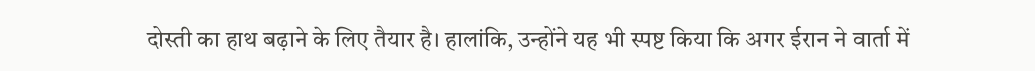दोस्ती का हाथ बढ़ाने के लिए तैयार है। हालांकि, उन्होंने यह भी स्पष्ट किया कि अगर ईरान ने वार्ता में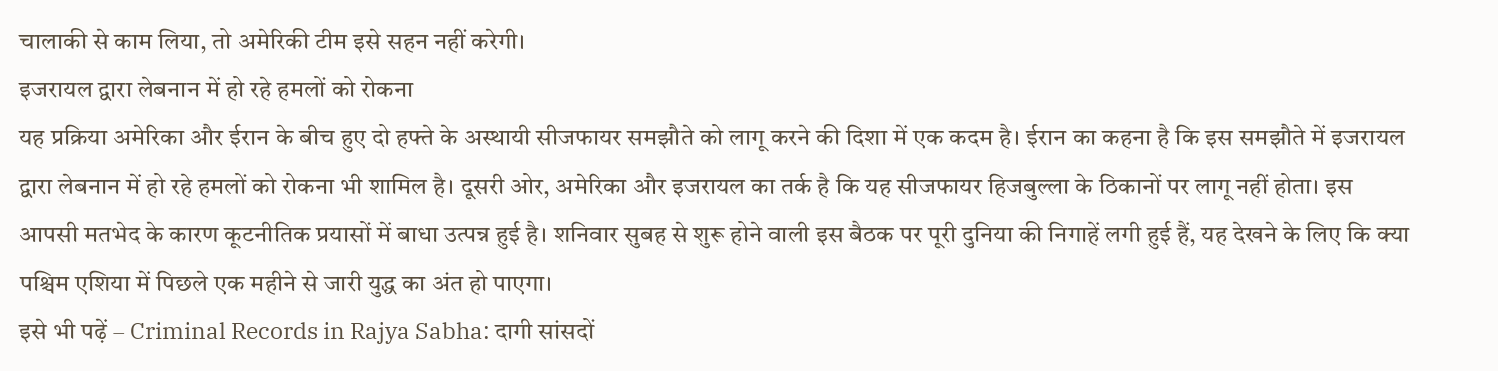चालाकी से काम लिया, तो अमेरिकी टीम इसे सहन नहीं करेगी।
इजरायल द्वारा लेबनान में हो रहे हमलों को रोकना
यह प्रक्रिया अमेरिका और ईरान के बीच हुए दो हफ्ते के अस्थायी सीजफायर समझौते को लागू करने की दिशा में एक कदम है। ईरान का कहना है कि इस समझौते में इजरायल द्वारा लेबनान में हो रहे हमलों को रोकना भी शामिल है। दूसरी ओर, अमेरिका और इजरायल का तर्क है कि यह सीजफायर हिजबुल्ला के ठिकानों पर लागू नहीं होता। इस आपसी मतभेद के कारण कूटनीतिक प्रयासों में बाधा उत्पन्न हुई है। शनिवार सुबह से शुरू होने वाली इस बैठक पर पूरी दुनिया की निगाहें लगी हुई हैं, यह देखने के लिए कि क्या पश्चिम एशिया में पिछले एक महीने से जारी युद्ध का अंत हो पाएगा।
इसे भी पढ़ें – Criminal Records in Rajya Sabha: दागी सांसदों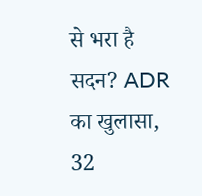से भरा है सदन? ADR का खुलासा, 32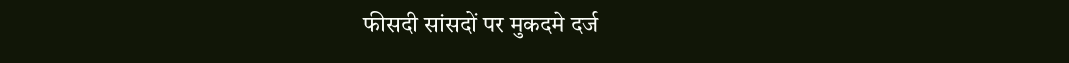फीसदी सांसदों पर मुकदमे दर्ज